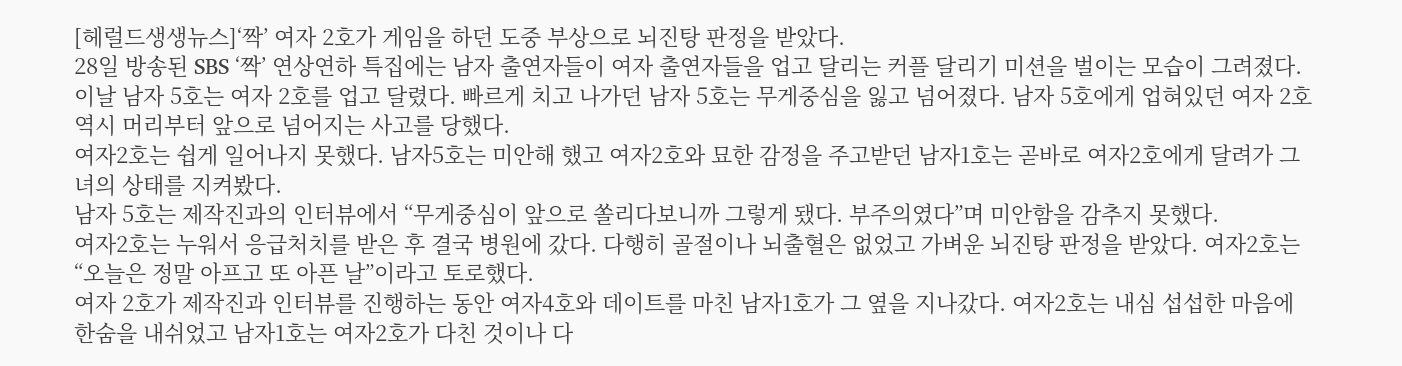[헤럴드생생뉴스]‘짝’ 여자 2호가 게임을 하던 도중 부상으로 뇌진탕 판정을 받았다.
28일 방송된 SBS ‘짝’ 연상연하 특집에는 남자 출연자들이 여자 출연자들을 업고 달리는 커플 달리기 미션을 벌이는 모습이 그려졌다.
이날 남자 5호는 여자 2호를 업고 달렸다. 빠르게 치고 나가던 남자 5호는 무게중심을 잃고 넘어졌다. 남자 5호에게 업혀있던 여자 2호 역시 머리부터 앞으로 넘어지는 사고를 당했다.
여자2호는 쉽게 일어나지 못했다. 남자5호는 미안해 했고 여자2호와 묘한 감정을 주고받던 남자1호는 곧바로 여자2호에게 달려가 그녀의 상태를 지켜봤다.
남자 5호는 제작진과의 인터뷰에서 “무게중심이 앞으로 쏠리다보니까 그렇게 됐다. 부주의였다”며 미안함을 감추지 못했다.
여자2호는 누워서 응급처치를 받은 후 결국 병원에 갔다. 다행히 골절이나 뇌출혈은 없었고 가벼운 뇌진탕 판정을 받았다. 여자2호는 “오늘은 정말 아프고 또 아픈 날”이라고 토로했다.
여자 2호가 제작진과 인터뷰를 진행하는 동안 여자4호와 데이트를 마친 남자1호가 그 옆을 지나갔다. 여자2호는 내심 섭섭한 마음에 한숨을 내쉬었고 남자1호는 여자2호가 다친 것이나 다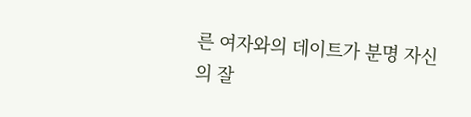른 여자와의 데이트가 분명 자신의 잘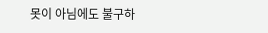못이 아님에도 불구하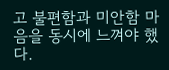고 불편함과 미안함 마음을 동시에 느껴야 했다.